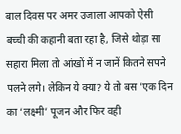बाल दिवस पर अमर उजाला आपको ऐसी बच्ची की कहानी बता रहा है, जिसे थोड़ा सा सहारा मिला तो आंखों में न जानें कितने सपने पलने लगे। लेकिन ये क्या? ये तो बस 'एक दिन का ‘लक्ष्मी’ पूजन और फिर वही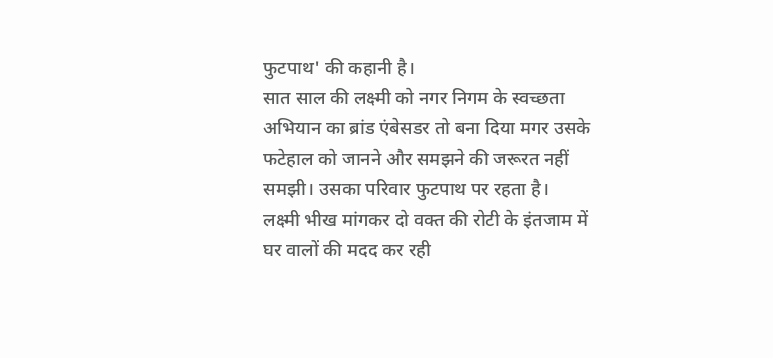फुटपाथ' की कहानी है।
सात साल की लक्ष्मी को नगर निगम के स्वच्छता अभियान का ब्रांड एंबेसडर तो बना दिया मगर उसके फटेहाल को जानने और समझने की जरूरत नहीं समझी। उसका परिवार फुटपाथ पर रहता है।
लक्ष्मी भीख मांगकर दो वक्त की रोटी के इंतजाम में घर वालों की मदद कर रही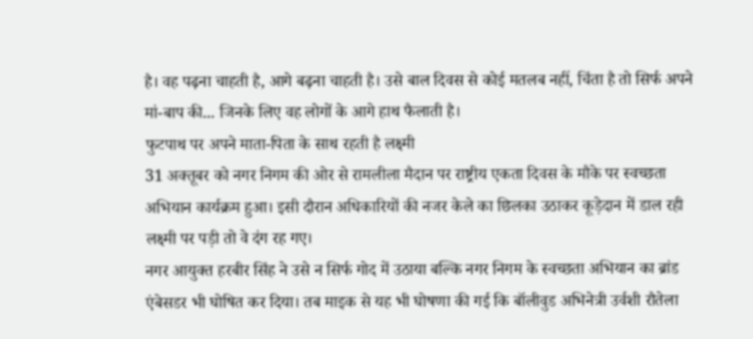है। वह पढ़ना चाहती है, आगे बढ़ना चाहती है। उसे बाल दिवस से कोई मतलब नहीं, चिंता है तो सिर्फ अपने मां-बाप की... जिनके लिए वह लोगों के आगे हाथ फैलाती है।
फुटपाथ पर अपने माता-पिता के साथ रहती है लक्ष्मी
31 अक्तूबर को नगर निगम की ओर से रामलीला मैदान पर राष्ट्रीय एकता दिवस के मौके पर स्वच्छता अभियान कार्यक्रम हुआ। इसी दौरान अधिकारियों की नजर केले का छिलका उठाकर कूड़ेदान में डाल रही लक्ष्मी पर पड़ी तो वे दंग रह गए।
नगर आयुक्त हरबीर सिंह ने उसे न सिर्फ गोद में उठाया बल्कि नगर निगम के स्वच्छता अभियान का ब्रांड एंबेसडर भी घोषित कर दिया। तब माइक से यह भी घोषणा की गई कि बॉलीवुड अभिनेत्री उर्वशी रौतेला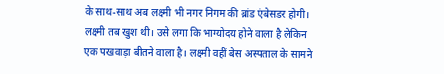के साथ-साथ अब लक्ष्मी भी नगर निगम की ब्रांड एंबेसडर होगी।
लक्ष्मी तब खुश थी। उसे लगा कि भाग्योदय होने वाला है लेकिन एक पखवाड़ा बीतने वाला है। लक्ष्मी वहीं बेस अस्पताल के सामने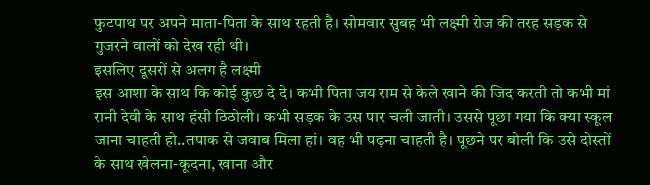फुटपाथ पर अपने माता-पिता के साथ रहती है। सोमवार सुबह भी लक्ष्मी रोज की तरह सड़क से गुजरने वालों को देख रही थी।
इसलिए दूसरों से अलग है लक्ष्मी
इस आशा के साथ कि कोई कुछ दे दे। कभी पिता जय राम से केले खाने की जिद करती तो कभी मां रानी देवी के साथ हंसी ठिठोली। कभी सड़क के उस पार चली जाती। उससे पूछा गया कि क्या स्कूल जाना चाहती हो..तपाक से जवाब मिला हां। वह भी पढ़ना चाहती है। पूछने पर बोली कि उसे दोस्तों के साथ खेलना-कूदना, खाना और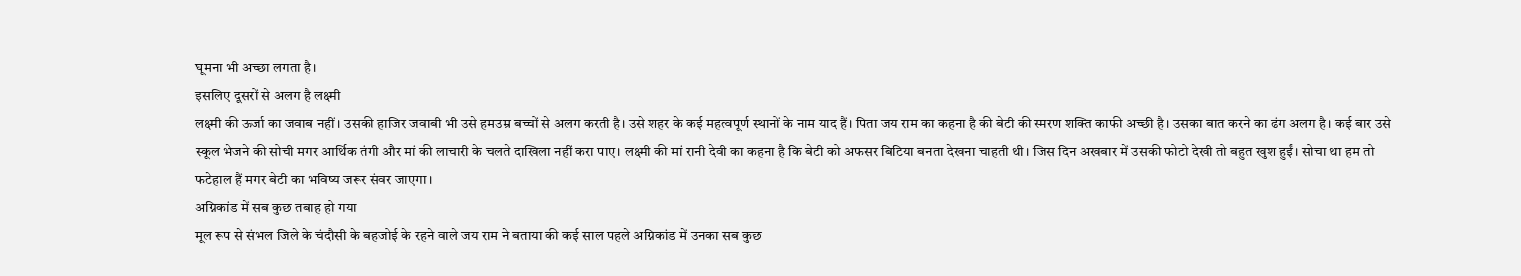घूमना भी अच्छा लगता है।
इसलिए दूसरों से अलग है लक्ष्मी
लक्ष्मी की ऊर्जा का जवाब नहीं। उसकी हाजिर जवाबी भी उसे हमउम्र बच्चों से अलग करती है। उसे शहर के कई महत्वपूर्ण स्थानों के नाम याद हैं। पिता जय राम का कहना है की बेटी की स्मरण शक्ति काफी अच्छी है। उसका बात करने का ढंग अलग है। कई बार उसे स्कूल भेजने की सोची मगर आर्थिक तंगी और मां की लाचारी के चलते दाखिला नहीं करा पाए। लक्ष्मी की मां रानी देवी का कहना है कि बेटी को अफसर बिटिया बनता देखना चाहती थी। जिस दिन अखबार में उसकी फोटो देखी तो बहुत खुश हुईं। सोचा था हम तो फटेहाल हैं मगर बेटी का भविष्य जरूर संवर जाएगा।
अग्निकांड में सब कुछ तबाह हो गया
मूल रूप से संभल जिले के चंदौसी के बहजोई के रहने वाले जय राम ने बताया की कई साल पहले अग्निकांड में उनका सब कुछ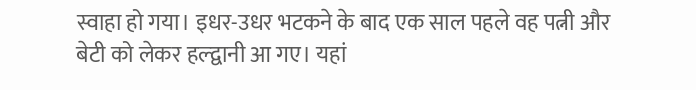स्वाहा हो गया। इधर-उधर भटकने के बाद एक साल पहले वह पत्नी और बेटी को लेकर हल्द्वानी आ गए। यहां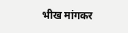भीख मांगकर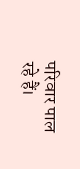परिवार पाल रहे हैं।